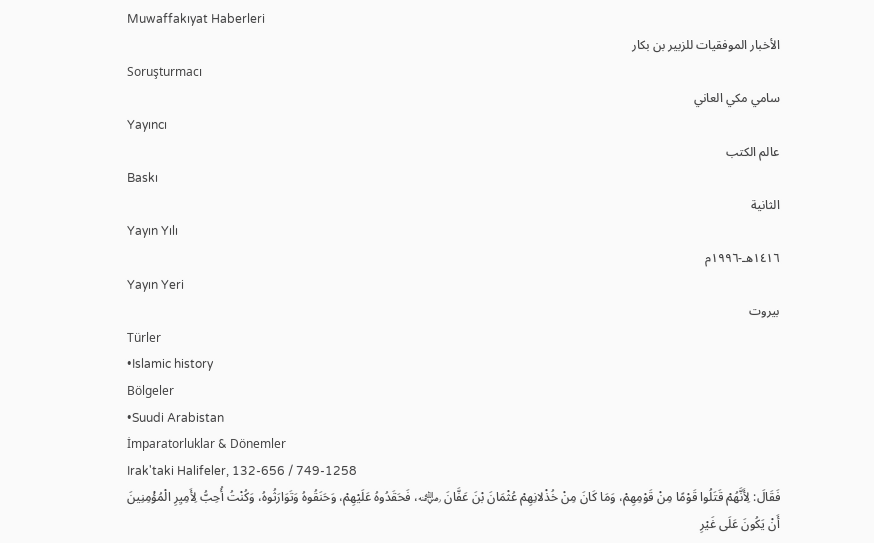Muwaffakıyat Haberleri
الأخبار الموفقيات للزبير بن بكار
Soruşturmacı
سامي مكي العاني
Yayıncı
عالم الكتب
Baskı
الثانية
Yayın Yılı
١٤١٦هـ-١٩٩٦م
Yayın Yeri
بيروت
Türler
•Islamic history
Bölgeler
•Suudi Arabistan
İmparatorluklar & Dönemler
Irak'taki Halifeler, 132-656 / 749-1258
فَقَالَ: لِأَنَّهُمْ قَتَلُوا قَوْمًا مِنْ قَوْمِهِمْ، وَمَا كَانَ مِنْ خُذْلانِهِمْ عُثْمَانَ بْنَ عَفَّانَ ﵁، فَحَقَدُوهُ عَلَيْهِمْ، وَحَنَقُوهُ وَتَوَارَثُوهُ، وَكُنْتُ أُحِبُّ لِأَمِيِرِ الْمُؤْمِنِينَ أَنْ يَكُونَ عَلَى غَيْرِ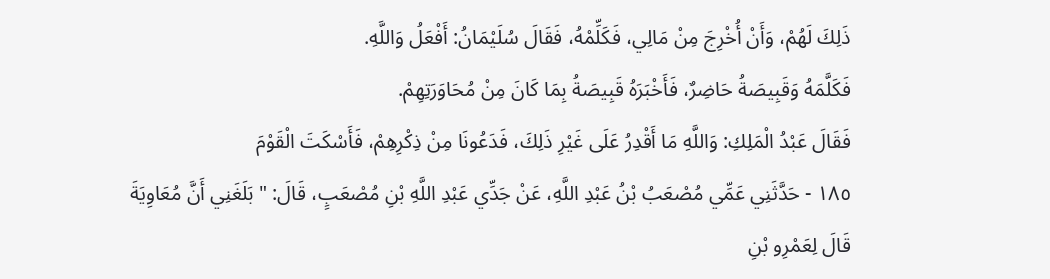ذَلِكَ لَهُمْ، وَأَنْ أُخْرِجَ مِنْ مَالِي، فَكَلِّمْهُ، فَقَالَ سُلَيْمَانُ: أَفْعَلُ وَاللَّهِ.
فَكَلَّمَهُ وَقَبِيصَةُ حَاضِرٌ، فَأَخْبَرَهُ قَبِيصَةُ بِمَا كَانَ مِنْ مُحَاوَرَتِهِمْ.
فَقَالَ عَبْدُ الْمَلِكِ: وَاللَّهِ مَا أَقْدِرُ عَلَى غَيْرِ ذَلِكَ، فَدَعُونَا مِنْ ذِكْرِهِمْ، فَأَسْكَتَ الْقَوْمَ
١٨٥ - حَدَّثَنِي عَمِّي مُصْعَبُ بْنُ عَبْدِ اللَّهِ، عَنْ جَدِّي عَبْدِ اللَّهِ بْنِ مُصْعَبٍ، قَالَ: " بَلَغَنِي أَنَّ مُعَاوِيَةَ قَالَ لِعَمْرِو بْنِ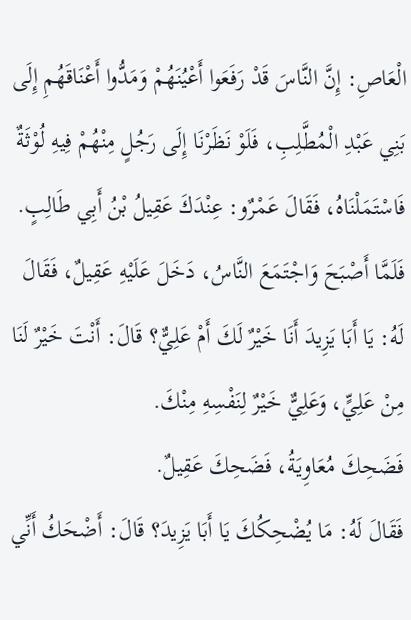الْعَاصِ: إِنَّ النَّاسَ قَدْ رَفَعَوا أَعْيُنَهُمْ وَمَدُّوا أَعْنَاقَهُمِ إِلَى بَنِي عَبْدِ الْمُطَّلِبِ، فَلَوْ نَظَرْنَا إِلَى رَجُلٍ مِنْهُمْ فِيهِ لُوْثَةٌ فَاسْتَمَلْنَاهُ، فَقَالَ عَمْرٌو: عِنْدَكَ عَقِيلُ بْنُ أَبِي طَالِبٍ.
فَلَمَّا أَصْبَحَ وَاجْتَمَعَ النَّاسُ، دَخَلَ عَلَيْهِ عَقِيلٌ، فَقَالَ لَهُ: يَا أَبَا يَزِيدَ أَنَا خَيْرٌ لَكَ أَمْ عَلِيٌّ؟ قَالَ: أَنْتَ خَيْرٌ لَنَا مِنْ عَلِيٍّ، وَعَلِيٌّ خَيْرٌ لِنَفْسِهِ مِنْكَ.
فَضَحِكَ مُعَاوِيَةُ، فَضَحِكَ عَقِيلٌ.
فَقَالَ لَهُ: مَا يُضْحِكُكَ يَا أَبَا يَزِيدَ؟ قَالَ: أَضْحَكُ أَنِّي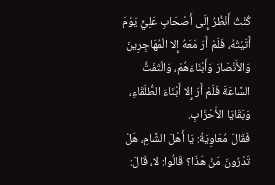كُنْتُ أَنْظُرُ إِلَى أَصْحَابِ عَلِيٍّ يَوْمَ أَتَيْتُهُ، فَلَمْ أَرَ مَعَهُ إِلا الْمُهَاجِرِينَ وَالأَنْصَارَ وَأَبْنَاءَهُمْ، وَالْتَفَتُّ السَّاعَةَ فَلَمْ أَرَ إِلا أَبْنَاءَ الطُّلَقَاءِ، وَبَقَايَا الأَحْزَابِ.
فَقَالَ مُعَاوِيَةُ: يَا أَهْلَ الشَّامِ، هَلْ تَدْرُونَ مَنْ هَذَا؟ قَالُوا: لا، قَالَ: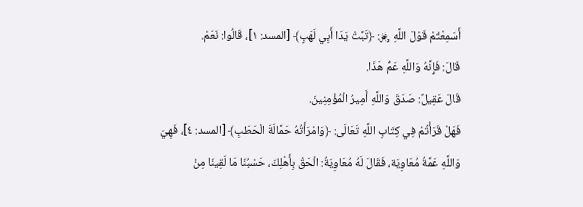أَسَمِعْتُمْ قَوْلَ اللَّهِ ﷿: ﴿تَبَّتْ يَدَا أَبِي لَهَبٍ﴾ [المسد: ١]، قَالُوا: نَعَمْ.
قَالَ: فَإِنَّهُ وَاللَّهِ عَمُّ هَذَا.
قَالَ عَقِيلٌ: صَدَقَ وَاللَّهِ أَمِيرُ الْمُؤْمِنِينَ.
فَهَلْ قَرَأْتُمْ فِي كِتَابِ اللَّهِ تَعَالَى: ﴿وَامْرَأَتُهُ حَمَّالَةَ الْحَطَبِ﴾ [المسد: ٤]، فَهِيَ وَاللَّهِ عَمَّةُ مُعَاوِيَة، فَقَالَ لَهُ مُعَاوِيَةُ: الْحَقْ بِأَهْلِكَ، حَسْبُنَا مَا لَقِينَا مِنْ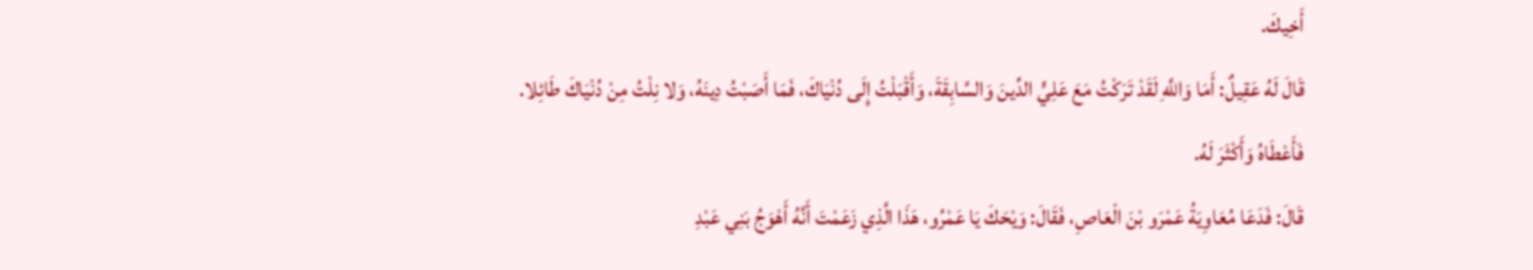أَخِيكَ.
قَالَ لَهُ عَقِيلٌ: أَمَا وَاللَّهِ لَقَدْ تَرَكْتُ مَعَ عَلِيٍّ الدِّينَ وَالسَّابِقَةَ، وَأَقْبَلْتُ إِلَى دُنْيَاكَ، فَمَا أَصَبْتُ دِينَهُ، وَلا نِلْتُ مِنْ دُنْيَاكَ طَائِلا.
فَأَعْطَاهُ وَأَكْثَرَ لَهُ.
قَالَ: فَدَعَا مُعَاوِيَةُ عَمْرَو بْنَ الْعَاصِ، فَقَالَ: وَيْحَكَ يَا عَمْرُو، هَذَا الَّذِي زَعَمْتَ أَنَّهُ أَهْوَجُ بَنِي عَبْدِ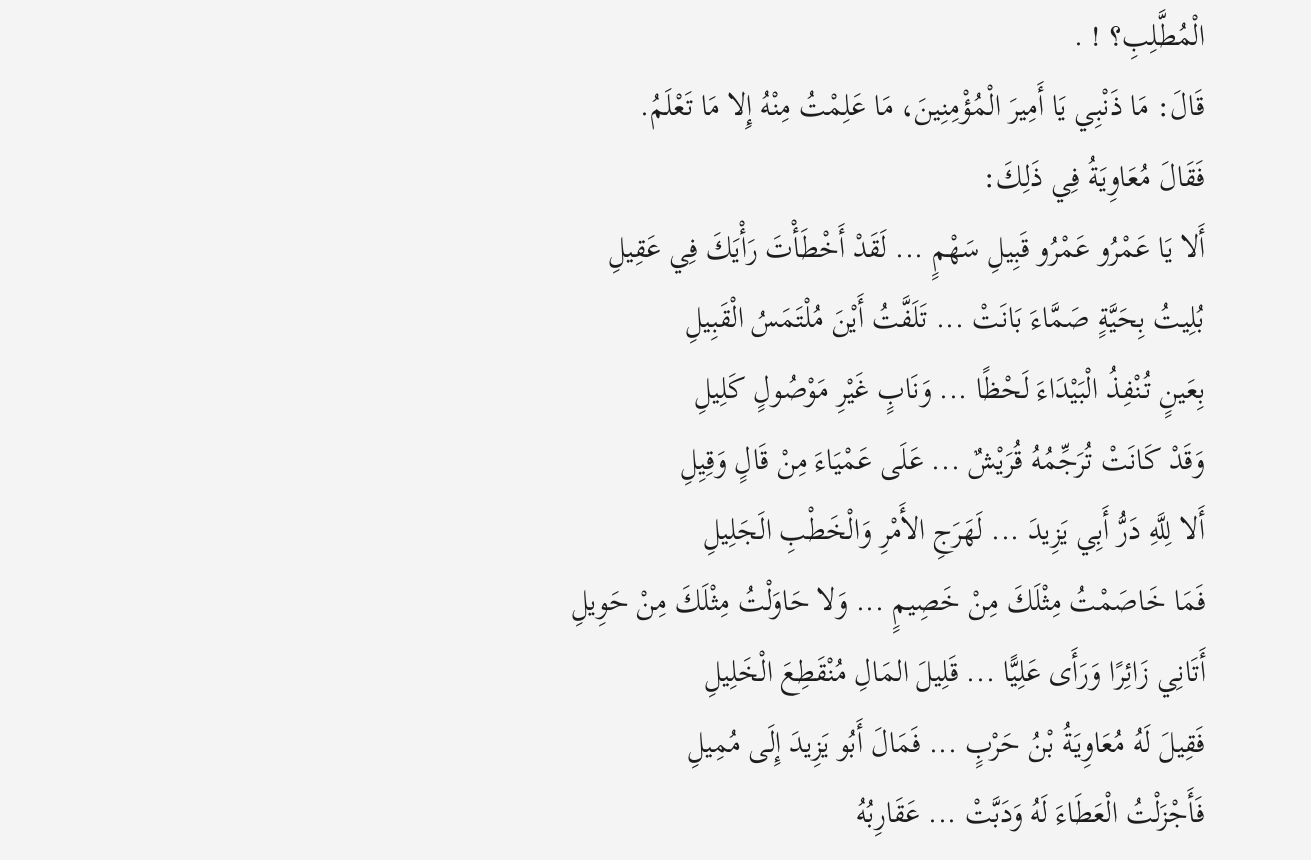الْمُطَّلِبِ؟ ! .
قَالَ: مَا ذَنْبِي يَا أَمِيرَ الْمُؤْمِنِينَ، مَا عَلِمْتُ مِنْهُ إِلا مَا تَعْلَمُ.
فَقَالَ مُعَاوِيَةُ فِي ذَلِكَ:
أَلا يَا عَمْرُو عَمْرُو قَبِيلِ سَهْمٍ ... لَقَدْ أَخْطَأْتَ رَأْيَكَ فِي عَقِيلِ
بُلِيتُ بِحَيَّةٍ صَمَّاءَ بَانَتْ ... تَلَفَّتُ أَيْنَ مُلْتَمَسُ الْقَبِيلِ
بِعَينٍ تُنْفِذُ الْبَيْدَاءَ لَحْظًا ... وَنَابٍ غَيْرِ مَوْصُولٍ كَلِيلِ
وَقَدْ كَانَتْ تُرَجِّمُهُ قُرَيْشٌ ... عَلَى عَمْيَاءَ مِنْ قَالٍ وَقِيِلِ
أَلا لِلَّهِ دَرُّ أَبِي يَزِيدَ ... لَهَرَجِ الأَمْرِ وَالْخَطْبِ الَجَلِيلِ
فَمَا خَاصَمْتُ مِثْلَكَ مِنْ خَصِيمٍ ... وَلا حَاوَلْتُ مِثْلَكَ مِنْ حَوِيلِ
أَتَانِي زَائِرًا وَرَأَى عَلِيًّا ... قَلِيلَ المَالِ مُنْقَطِعَ الْخَلِيلِ
فَقِيلَ لَهُ مُعَاوِيَةُ بْنُ حَرْبٍ ... فَمَالَ أَبُو يَزِيدَ إِلَى مُمِيلِ
فَأَجْزَلْتُ الْعَطَاءَ لَهُ وَدَبَّتْ ... عَقَارِبُهُ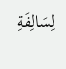لِسَالِفَةِ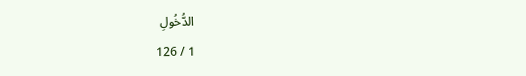الدُّخُولِ
1 / 126